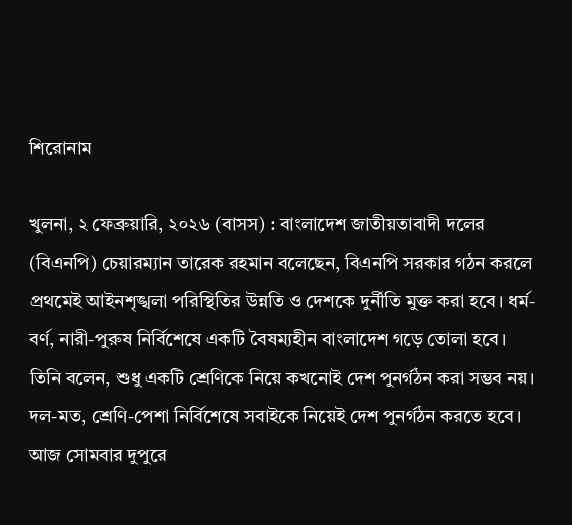শিরোনাম

খুলনা, ২ ফেব্রুয়ারি, ২০২৬ (বাসস) : বাংলাদেশ জাতীয়তাবাদী দলের (বিএনপি) চেয়ারম্যান তারেক রহমান বলেছেন, বিএনপি সরকার গঠন করলে প্রথমেই আইনশৃঙ্খলা পরিস্থিতির উন্নতি ও দেশকে দুর্নীতি মুক্ত করা হবে। ধর্ম-বর্ণ, নারী-পুরুষ নির্বিশেষে একটি বৈষম্যহীন বাংলাদেশ গড়ে তোলা হবে।
তিনি বলেন, শুধু একটি শ্রেণিকে নিয়ে কখনোই দেশ পুনর্গঠন করা সম্ভব নয়। দল-মত, শ্রেণি-পেশা নির্বিশেষে সবাইকে নিয়েই দেশ পুনর্গঠন করতে হবে।
আজ সোমবার দুপুরে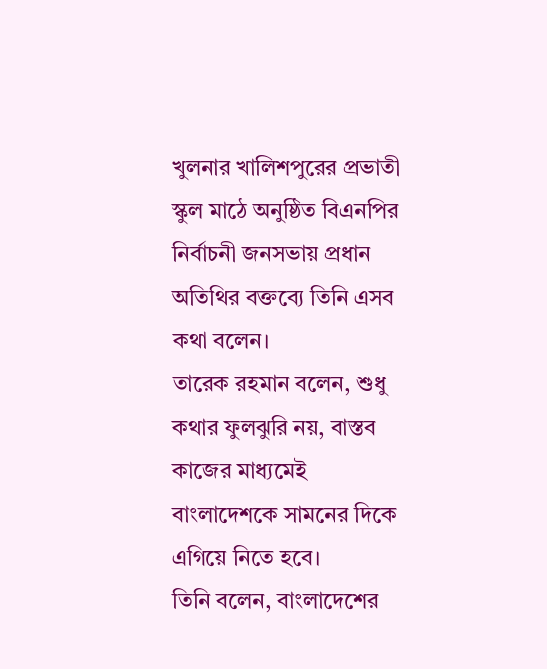খুলনার খালিশপুরের প্রভাতী স্কুল মাঠে অনুষ্ঠিত বিএনপির নির্বাচনী জনসভায় প্রধান অতিথির বক্তব্যে তিনি এসব কথা বলেন।
তারেক রহমান বলেন, শুধু কথার ফুলঝুরি নয়, বাস্তব কাজের মাধ্যমেই বাংলাদেশকে সামনের দিকে এগিয়ে নিতে হবে।
তিনি বলেন, বাংলাদেশের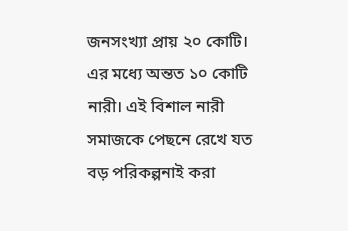জনসংখ্যা প্রায় ২০ কোটি। এর মধ্যে অন্তত ১০ কোটি নারী। এই বিশাল নারী সমাজকে পেছনে রেখে যত বড় পরিকল্পনাই করা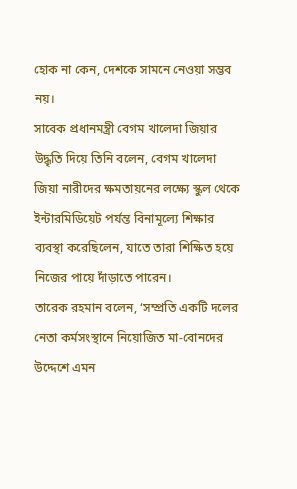হোক না কেন, দেশকে সামনে নেওয়া সম্ভব নয়।
সাবেক প্রধানমন্ত্রী বেগম খালেদা জিয়ার উদ্ধৃতি দিয়ে তিনি বলেন, বেগম খালেদা জিয়া নারীদের ক্ষমতায়নের লক্ষ্যে স্কুল থেকে ইন্টারমিডিয়েট পর্যন্ত বিনামূল্যে শিক্ষার ব্যবস্থা করেছিলেন, যাতে তারা শিক্ষিত হয়ে নিজের পায়ে দাঁড়াতে পারেন।
তারেক রহমান বলেন, ‘সম্প্রতি একটি দলের নেতা কর্মসংস্থানে নিয়োজিত মা-বোনদের উদ্দেশে এমন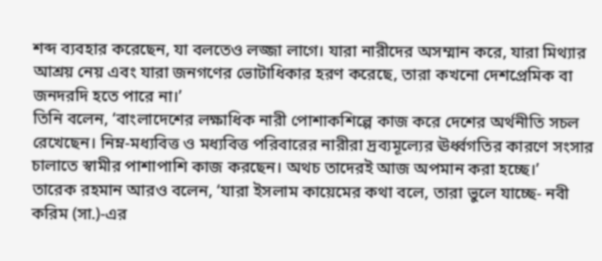শব্দ ব্যবহার করেছেন, যা বলতেও লজ্জা লাগে। যারা নারীদের অসম্মান করে, যারা মিথ্যার আশ্রয় নেয় এবং যারা জনগণের ভোটাধিকার হরণ করেছে, তারা কখনো দেশপ্রেমিক বা জনদরদি হতে পারে না।’
তিনি বলেন, ‘বাংলাদেশের লক্ষাধিক নারী পোশাকশিল্পে কাজ করে দেশের অর্থনীতি সচল রেখেছেন। নিম্ন-মধ্যবিত্ত ও মধ্যবিত্ত পরিবারের নারীরা দ্রব্যমূল্যের ঊর্ধ্বগতির কারণে সংসার চালাতে স্বামীর পাশাপাশি কাজ করছেন। অথচ তাদেরই আজ অপমান করা হচ্ছে।’
তারেক রহমান আরও বলেন, ‘যারা ইসলাম কায়েমের কথা বলে, তারা ভুলে যাচ্ছে- নবী করিম (সা.)-এর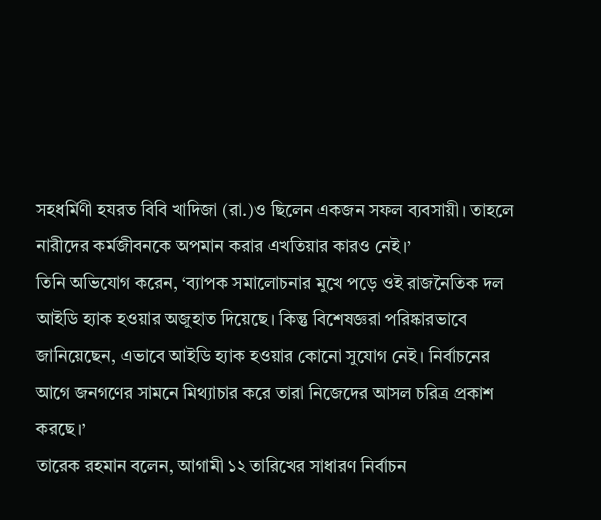সহধর্মিণী হযরত বিবি খাদিজা (রা.)ও ছিলেন একজন সফল ব্যবসায়ী। তাহলে নারীদের কর্মজীবনকে অপমান করার এখতিয়ার কারও নেই।’
তিনি অভিযোগ করেন, ‘ব্যাপক সমালোচনার মুখে পড়ে ওই রাজনৈতিক দল আইডি হ্যাক হওয়ার অজুহাত দিয়েছে। কিন্তু বিশেষজ্ঞরা পরিষ্কারভাবে জানিয়েছেন, এভাবে আইডি হ্যাক হওয়ার কোনো সুযোগ নেই। নির্বাচনের আগে জনগণের সামনে মিথ্যাচার করে তারা নিজেদের আসল চরিত্র প্রকাশ করছে।’
তারেক রহমান বলেন, আগামী ১২ তারিখের সাধারণ নির্বাচন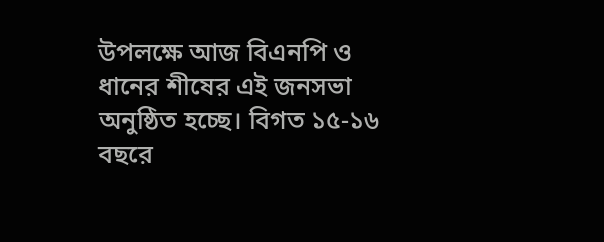উপলক্ষে আজ বিএনপি ও ধানের শীষের এই জনসভা অনুষ্ঠিত হচ্ছে। বিগত ১৫-১৬ বছরে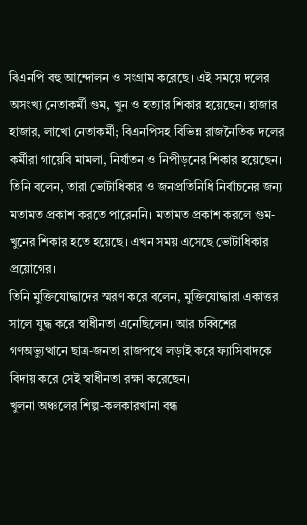বিএনপি বহু আন্দোলন ও সংগ্রাম করেছে। এই সময়ে দলের অসংখ্য নেতাকর্মী গুম, খুন ও হত্যার শিকার হয়েছেন। হাজার হাজার, লাখো নেতাকর্মী; বিএনপিসহ বিভিন্ন রাজনৈতিক দলের কর্মীরা গায়েবি মামলা, নির্যাতন ও নিপীড়নের শিকার হয়েছেন।
তিনি বলেন, তারা ভোটাধিকার ও জনপ্রতিনিধি নির্বাচনের জন্য মতামত প্রকাশ করতে পারেননি। মতামত প্রকাশ করলে গুম-খুনের শিকার হতে হয়েছে। এখন সময় এসেছে ভোটাধিকার প্রয়োগের।
তিনি মুক্তিযোদ্ধাদের স্মরণ করে বলেন, মুক্তিযোদ্ধারা একাত্তর সালে যুদ্ধ করে স্বাধীনতা এনেছিলেন। আর চব্বিশের গণঅভ্যুত্থানে ছাত্র-জনতা রাজপথে লড়াই করে ফ্যাসিবাদকে বিদায় করে সেই স্বাধীনতা রক্ষা করেছেন।
খুলনা অঞ্চলের শিল্প-কলকারখানা বন্ধ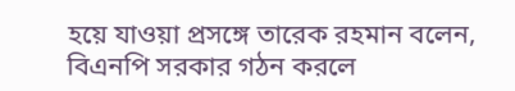হয়ে যাওয়া প্রসঙ্গে তারেক রহমান বলেন, বিএনপি সরকার গঠন করলে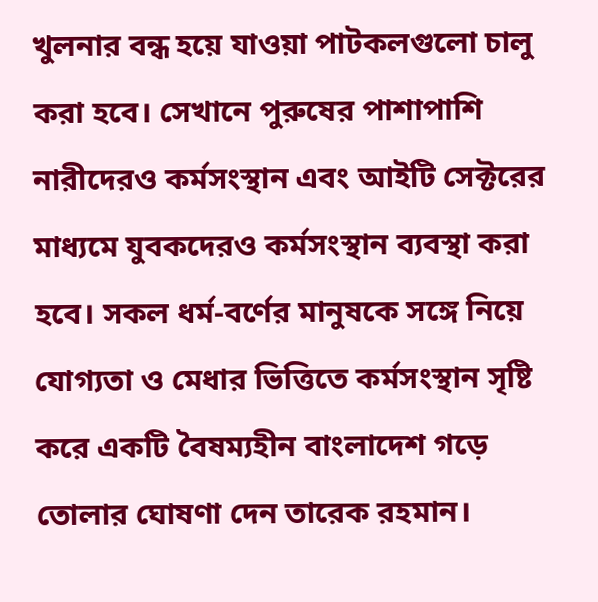খুলনার বন্ধ হয়ে যাওয়া পাটকলগুলো চালু করা হবে। সেখানে পুরুষের পাশাপাশি নারীদেরও কর্মসংস্থান এবং আইটি সেক্টরের মাধ্যমে যুবকদেরও কর্মসংস্থান ব্যবস্থা করা হবে। সকল ধর্ম-বর্ণের মানুষকে সঙ্গে নিয়ে যোগ্যতা ও মেধার ভিত্তিতে কর্মসংস্থান সৃষ্টি করে একটি বৈষম্যহীন বাংলাদেশ গড়ে তোলার ঘোষণা দেন তারেক রহমান।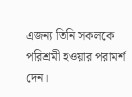এজন্য তিনি সকলকে পরিশ্রমী হওয়ার পরামর্শ দেন।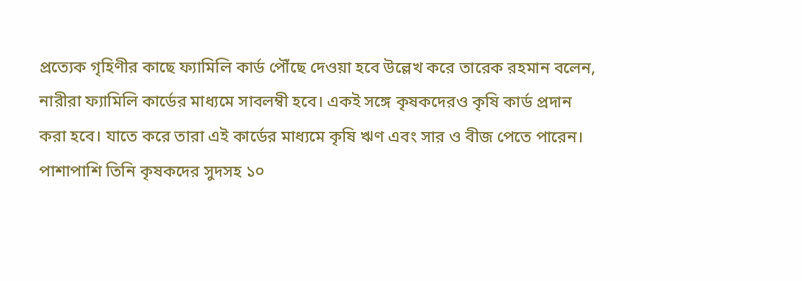প্রত্যেক গৃহিণীর কাছে ফ্যামিলি কার্ড পৌঁছে দেওয়া হবে উল্লেখ করে তারেক রহমান বলেন, নারীরা ফ্যামিলি কার্ডের মাধ্যমে সাবলম্বী হবে। একই সঙ্গে কৃষকদেরও কৃষি কার্ড প্রদান করা হবে। যাতে করে তারা এই কার্ডের মাধ্যমে কৃষি ঋণ এবং সার ও বীজ পেতে পারেন। পাশাপাশি তিনি কৃষকদের সুদসহ ১০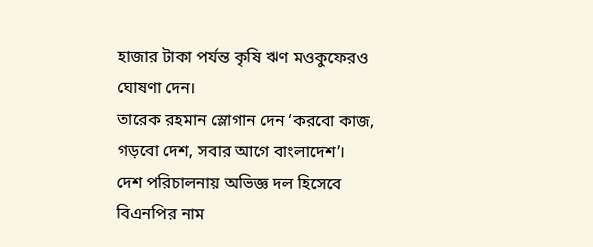হাজার টাকা পর্যন্ত কৃষি ঋণ মওকুফেরও ঘোষণা দেন।
তারেক রহমান স্লোগান দেন ‘করবো কাজ, গড়বো দেশ, সবার আগে বাংলাদেশ’।
দেশ পরিচালনায় অভিজ্ঞ দল হিসেবে বিএনপির নাম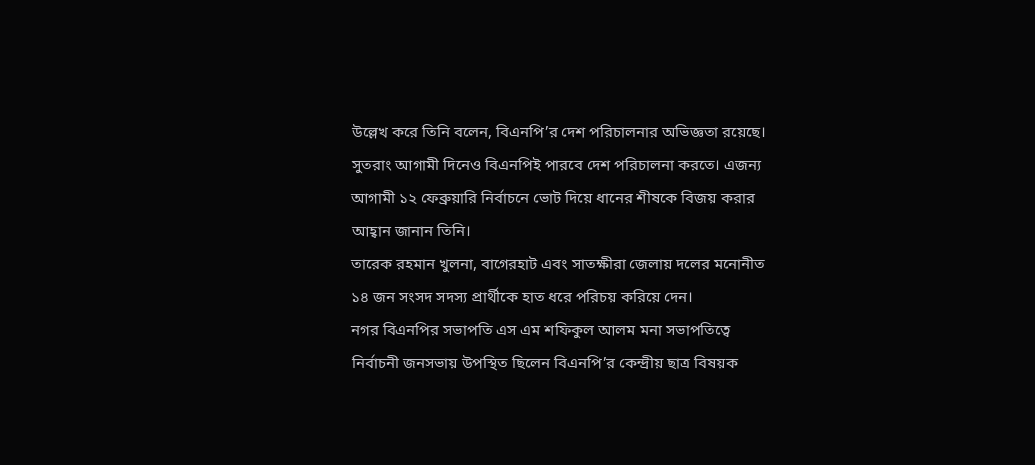উল্লেখ করে তিনি বলেন, বিএনপি’র দেশ পরিচালনার অভিজ্ঞতা রয়েছে। সুতরাং আগামী দিনেও বিএনপিই পারবে দেশ পরিচালনা করতে। এজন্য আগামী ১২ ফেব্রুয়ারি নির্বাচনে ভোট দিয়ে ধানের শীষকে বিজয় করার আহ্বান জানান তিনি।
তারেক রহমান খুলনা, বাগেরহাট এবং সাতক্ষীরা জেলায় দলের মনোনীত ১৪ জন সংসদ সদস্য প্রার্থীকে হাত ধরে পরিচয় করিয়ে দেন।
নগর বিএনপির সভাপতি এস এম শফিকুল আলম মনা সভাপতিত্বে নির্বাচনী জনসভায় উপস্থিত ছিলেন বিএনপি’র কেন্দ্রীয় ছাত্র বিষয়ক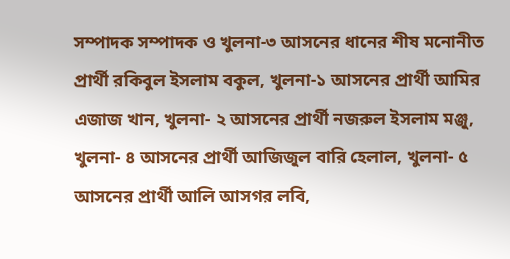সম্পাদক সম্পাদক ও খুলনা-৩ আসনের ধানের শীষ মনোনীত প্রার্থী রকিবুল ইসলাম বকুল, খুলনা-১ আসনের প্রার্থী আমির এজাজ খান, খুলনা- ২ আসনের প্রার্থী নজরুল ইসলাম মঞ্জু, খুলনা- ৪ আসনের প্রার্থী আজিজুল বারি হেলাল, খুলনা- ৫ আসনের প্রার্থী আলি আসগর লবি,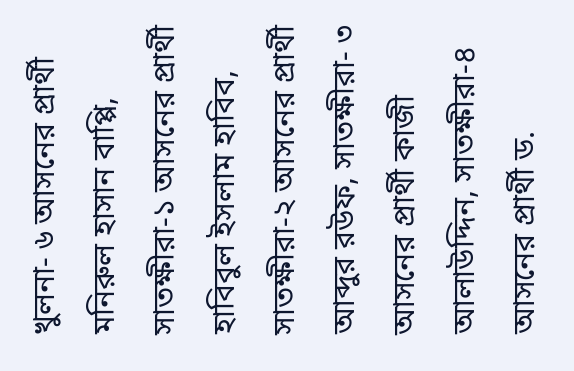খুলনা- ৬ আসনের প্রার্থী মনিরুল হাসান বাপ্পি, সাতক্ষীরা-১ আসনের প্রার্থী হাবিবুল ইসলাম হাবিব, সাতক্ষীরা-২ আসনের প্রার্থী আব্দুর রউফ, সাতক্ষীরা- ৩ আসনের প্রার্থী কাজী আলাউদ্দিন, সাতক্ষীরা-৪ আসনের প্রার্থী ড.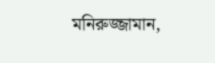মনিরুজ্জামান,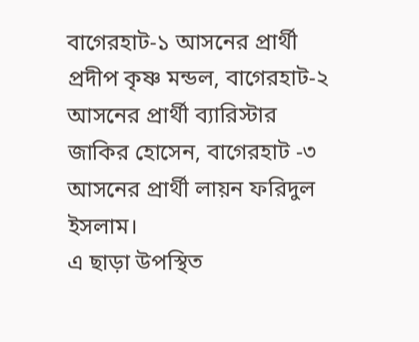বাগেরহাট-১ আসনের প্রার্থী প্রদীপ কৃষ্ণ মন্ডল, বাগেরহাট-২ আসনের প্রার্থী ব্যারিস্টার জাকির হোসেন, বাগেরহাট -৩ আসনের প্রার্থী লায়ন ফরিদুল ইসলাম।
এ ছাড়া উপস্থিত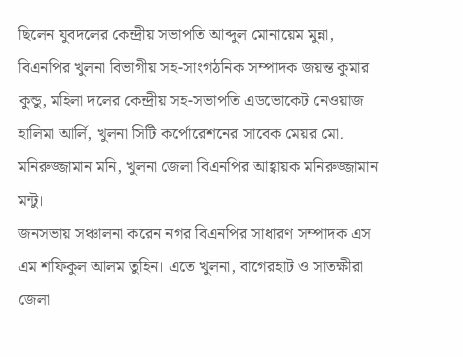ছিলেন যুবদলের কেন্দ্রীয় সভাপতি আব্দুল মোনায়েম মুন্না, বিএনপির খুলনা বিভাগীয় সহ-সাংগঠনিক সম্পাদক জয়ন্ত কুমার কুন্ডু, মহিলা দলের কেন্দ্রীয় সহ-সভাপতি এডভোকেট নেওয়াজ হালিমা আর্লি, খুলনা সিটি কর্পোরেশনের সাবেক মেয়র মো. মনিরুজ্জামান মনি, খুলনা জেলা বিএনপির আহ্বায়ক মনিরুজ্জামান মন্টু।
জনসভায় সঞ্চালনা করেন নগর বিএনপির সাধারণ সম্পাদক এস এম শফিকুল আলম তুহিন। এতে খুলনা, বাগেরহাট ও সাতক্ষীরা জেলা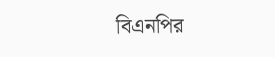বিএনপির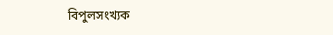বিপুলসংখ্যক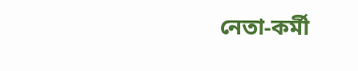নেতা-কর্মী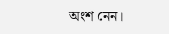অংশ নেন।